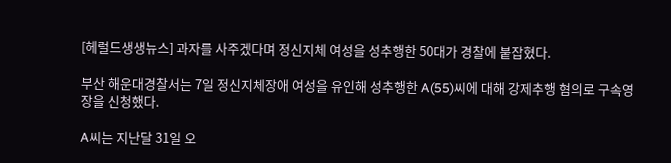[헤럴드생생뉴스] 과자를 사주겠다며 정신지체 여성을 성추행한 50대가 경찰에 붙잡혔다.

부산 해운대경찰서는 7일 정신지체장애 여성을 유인해 성추행한 A(55)씨에 대해 강제추행 혐의로 구속영장을 신청했다.

A씨는 지난달 31일 오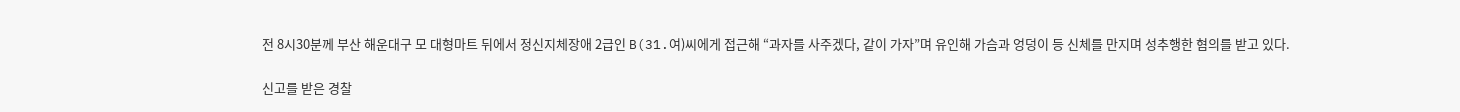전 8시30분께 부산 해운대구 모 대형마트 뒤에서 정신지체장애 2급인 B(31.여)씨에게 접근해 “과자를 사주겠다, 같이 가자”며 유인해 가슴과 엉덩이 등 신체를 만지며 성추행한 혐의를 받고 있다.

신고를 받은 경찰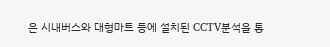은 시내버스와 대형마트 등에 설치된 CCTV분석을 통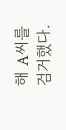해 A씨를 검거했다.